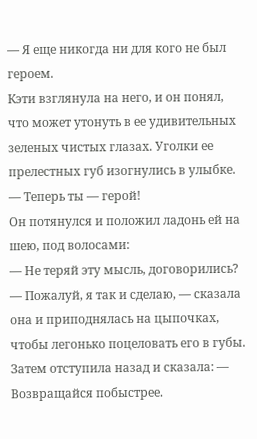— Я еще никогда ни для кого не был героем.
Кэти взглянула на него, и он понял, что может утонуть в ее удивительных зеленых чистых глазах. Уголки ее прелестных губ изогнулись в улыбке.
— Теперь ты — герой!
Он потянулся и положил ладонь ей на шею, под волосами:
— Не теряй эту мысль, договорились?
— Пожалуй, я так и сделаю, — сказала она и приподнялась на цыпочках, чтобы легонько поцеловать его в губы. Затем отступила назад и сказала: — Возвращайся побыстрее.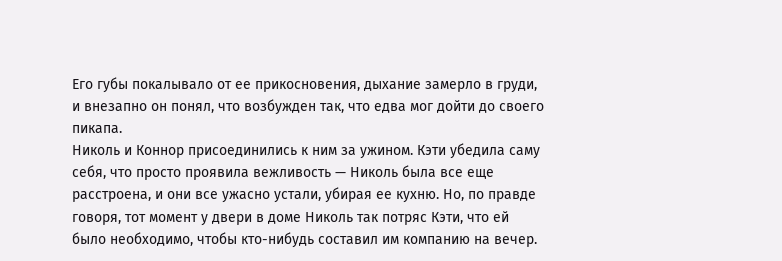Его губы покалывало от ее прикосновения, дыхание замерло в груди, и внезапно он понял, что возбужден так, что едва мог дойти до своего пикапа.
Николь и Коннор присоединились к ним за ужином. Кэти убедила саму себя, что просто проявила вежливость — Николь была все еще расстроена, и они все ужасно устали, убирая ее кухню. Но, по правде говоря, тот момент у двери в доме Николь так потряс Кэти, что ей было необходимо, чтобы кто-нибудь составил им компанию на вечер.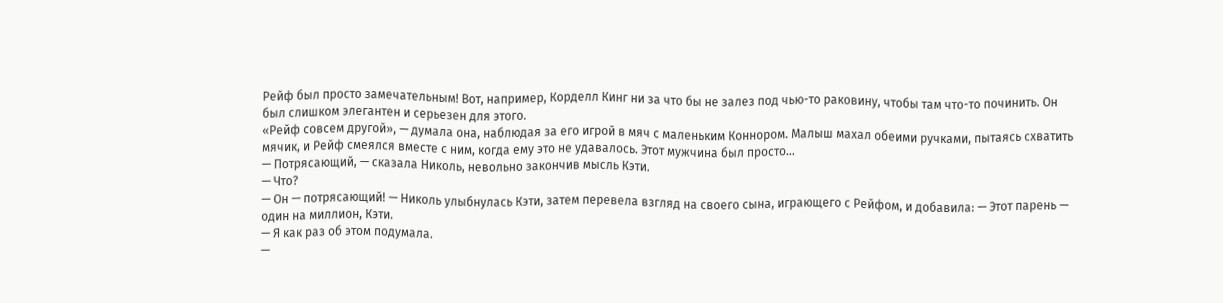Рейф был просто замечательным! Вот, например, Корделл Кинг ни за что бы не залез под чью-то раковину, чтобы там что-то починить. Он был слишком элегантен и серьезен для этого.
«Рейф совсем другой», — думала она, наблюдая за его игрой в мяч с маленьким Коннором. Малыш махал обеими ручками, пытаясь схватить мячик, и Рейф смеялся вместе с ним, когда ему это не удавалось. Этот мужчина был просто…
— Потрясающий, — сказала Николь, невольно закончив мысль Кэти.
— Что?
— Он — потрясающий! — Николь улыбнулась Кэти, затем перевела взгляд на своего сына, играющего с Рейфом, и добавила: — Этот парень — один на миллион, Кэти.
— Я как раз об этом подумала.
—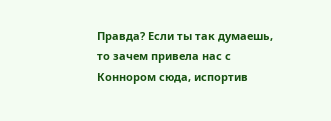Правда? Если ты так думаешь, то зачем привела нас с Коннором сюда, испортив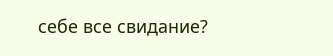себе все свидание?